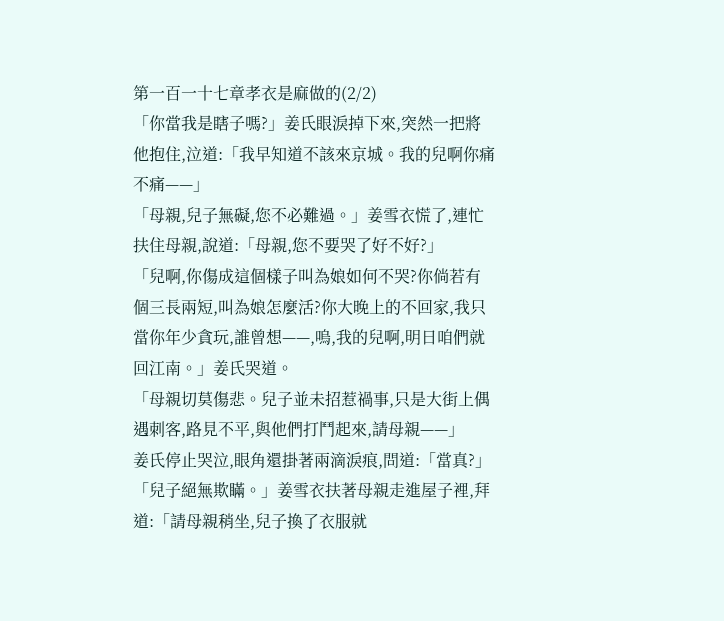第一百一十七章孝衣是麻做的(2/2)
「你當我是瞎子嗎?」姜氏眼淚掉下來,突然一把將他抱住,泣道:「我早知道不該來京城。我的兒啊你痛不痛——」
「母親,兒子無礙,您不必難過。」姜雪衣慌了,連忙扶住母親,說道:「母親,您不要哭了好不好?」
「兒啊,你傷成這個樣子叫為娘如何不哭?你倘若有個三長兩短,叫為娘怎麼活?你大晚上的不回家,我只當你年少貪玩,誰曾想——,嗚,我的兒啊,明日咱們就回江南。」姜氏哭道。
「母親切莫傷悲。兒子並未招惹禍事,只是大街上偶遇刺客,路見不平,與他們打鬥起來,請母親——」
姜氏停止哭泣,眼角還掛著兩滴淚痕,問道:「當真?」
「兒子絕無欺瞞。」姜雪衣扶著母親走進屋子裡,拜道:「請母親稍坐,兒子換了衣服就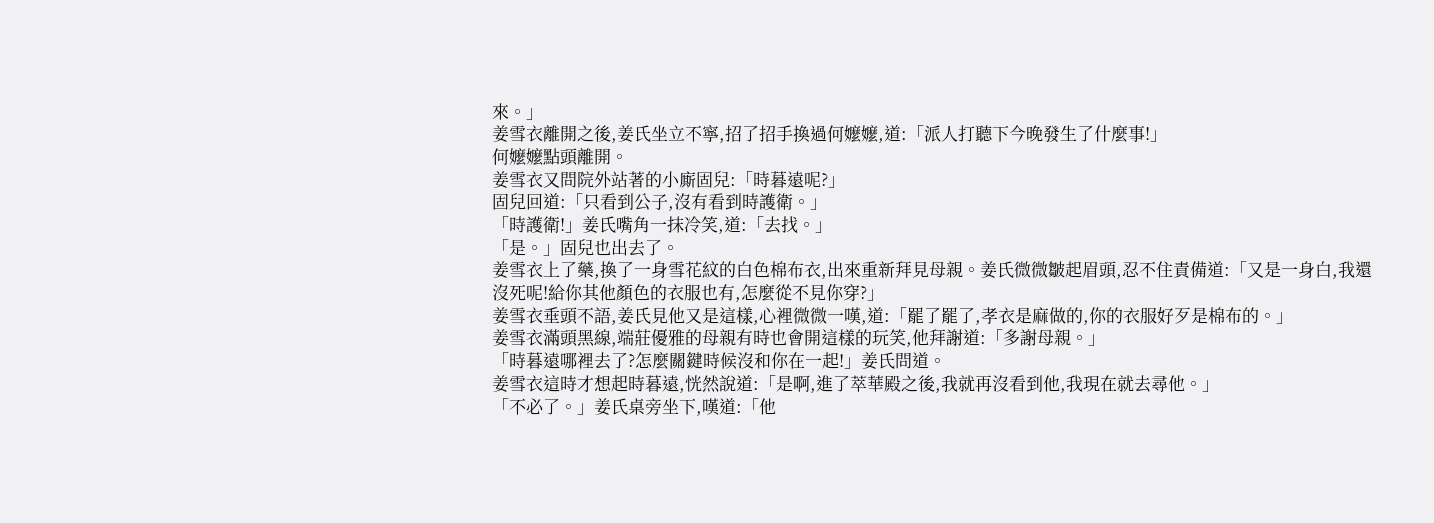來。」
姜雪衣離開之後,姜氏坐立不寧,招了招手換過何嬤嬤,道:「派人打聽下今晚發生了什麼事!」
何嬤嬤點頭離開。
姜雪衣又問院外站著的小廝固兒:「時暮遠呢?」
固兒回道:「只看到公子,沒有看到時護衛。」
「時護衛!」姜氏嘴角一抹冷笑,道:「去找。」
「是。」固兒也出去了。
姜雪衣上了藥,換了一身雪花紋的白色棉布衣,出來重新拜見母親。姜氏微微皺起眉頭,忍不住責備道:「又是一身白,我還沒死呢!給你其他顏色的衣服也有,怎麼從不見你穿?」
姜雪衣垂頭不語,姜氏見他又是這樣,心裡微微一嘆,道:「罷了罷了,孝衣是麻做的,你的衣服好歹是棉布的。」
姜雪衣滿頭黑線,端莊優雅的母親有時也會開這樣的玩笑,他拜謝道:「多謝母親。」
「時暮遠哪裡去了?怎麼關鍵時候沒和你在一起!」姜氏問道。
姜雪衣這時才想起時暮遠,恍然說道:「是啊,進了萃華殿之後,我就再沒看到他,我現在就去尋他。」
「不必了。」姜氏桌旁坐下,嘆道:「他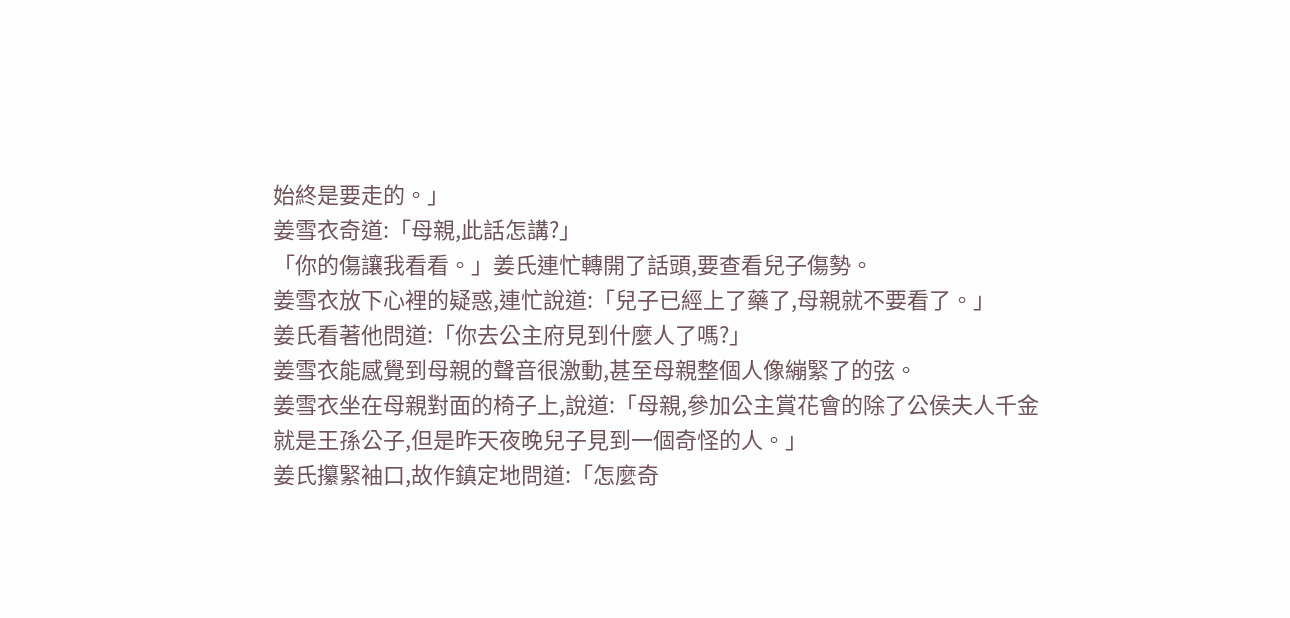始終是要走的。」
姜雪衣奇道:「母親,此話怎講?」
「你的傷讓我看看。」姜氏連忙轉開了話頭,要查看兒子傷勢。
姜雪衣放下心裡的疑惑,連忙說道:「兒子已經上了藥了,母親就不要看了。」
姜氏看著他問道:「你去公主府見到什麼人了嗎?」
姜雪衣能感覺到母親的聲音很激動,甚至母親整個人像繃緊了的弦。
姜雪衣坐在母親對面的椅子上,說道:「母親,參加公主賞花會的除了公侯夫人千金就是王孫公子,但是昨天夜晚兒子見到一個奇怪的人。」
姜氏攥緊袖口,故作鎮定地問道:「怎麼奇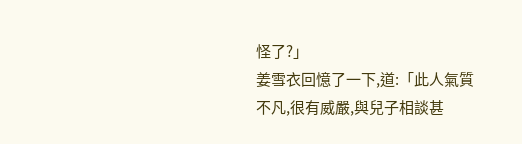怪了?」
姜雪衣回憶了一下,道:「此人氣質不凡,很有威嚴,與兒子相談甚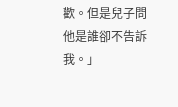歡。但是兒子問他是誰卻不告訴我。」